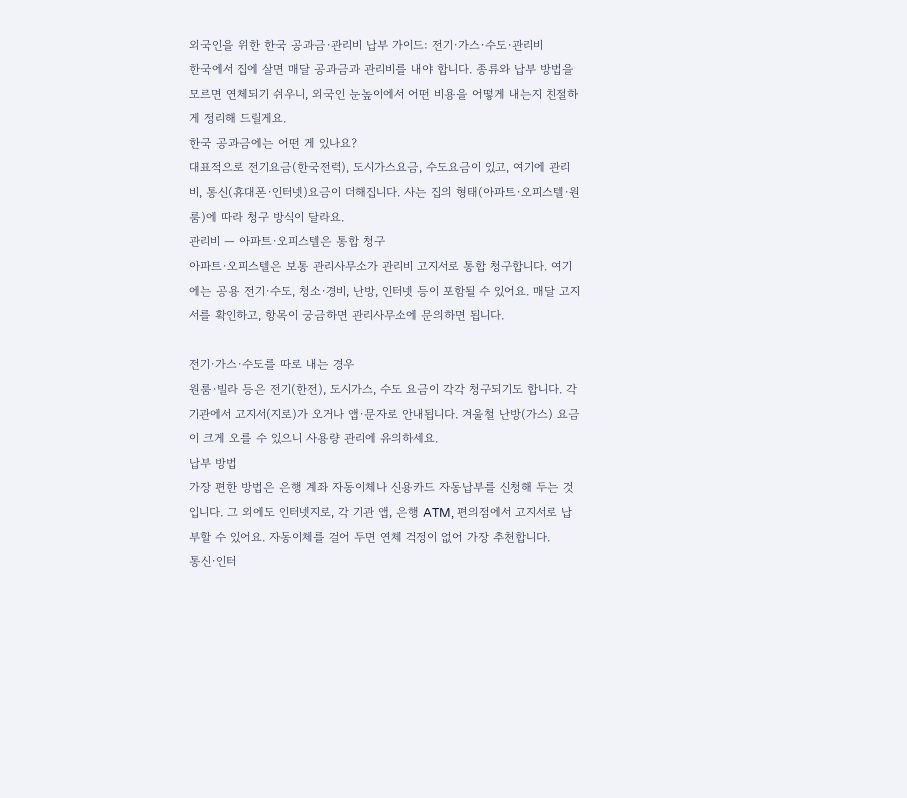외국인을 위한 한국 공과금·관리비 납부 가이드: 전기·가스·수도·관리비
한국에서 집에 살면 매달 공과금과 관리비를 내야 합니다. 종류와 납부 방법을 모르면 연체되기 쉬우니, 외국인 눈높이에서 어떤 비용을 어떻게 내는지 친절하게 정리해 드릴게요.
한국 공과금에는 어떤 게 있나요?
대표적으로 전기요금(한국전력), 도시가스요금, 수도요금이 있고, 여기에 관리비, 통신(휴대폰·인터넷)요금이 더해집니다. 사는 집의 형태(아파트·오피스텔·원룸)에 따라 청구 방식이 달라요.
관리비 — 아파트·오피스텔은 통합 청구
아파트·오피스텔은 보통 관리사무소가 관리비 고지서로 통합 청구합니다. 여기에는 공용 전기·수도, 청소·경비, 난방, 인터넷 등이 포함될 수 있어요. 매달 고지서를 확인하고, 항목이 궁금하면 관리사무소에 문의하면 됩니다.

전기·가스·수도를 따로 내는 경우
원룸·빌라 등은 전기(한전), 도시가스, 수도 요금이 각각 청구되기도 합니다. 각 기관에서 고지서(지로)가 오거나 앱·문자로 안내됩니다. 겨울철 난방(가스) 요금이 크게 오를 수 있으니 사용량 관리에 유의하세요.
납부 방법
가장 편한 방법은 은행 계좌 자동이체나 신용카드 자동납부를 신청해 두는 것입니다. 그 외에도 인터넷지로, 각 기관 앱, 은행 ATM, 편의점에서 고지서로 납부할 수 있어요. 자동이체를 걸어 두면 연체 걱정이 없어 가장 추천합니다.
통신·인터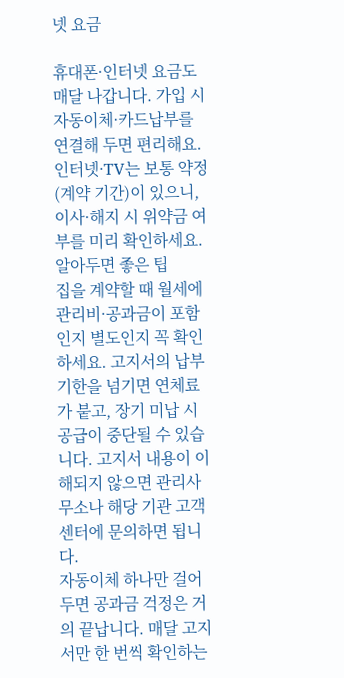넷 요금

휴대폰·인터넷 요금도 매달 나갑니다. 가입 시 자동이체·카드납부를 연결해 두면 편리해요. 인터넷·TV는 보통 약정(계약 기간)이 있으니, 이사·해지 시 위약금 여부를 미리 확인하세요.
알아두면 좋은 팁
집을 계약할 때 월세에 관리비·공과금이 포함인지 별도인지 꼭 확인하세요. 고지서의 납부 기한을 넘기면 연체료가 붙고, 장기 미납 시 공급이 중단될 수 있습니다. 고지서 내용이 이해되지 않으면 관리사무소나 해당 기관 고객센터에 문의하면 됩니다.
자동이체 하나만 걸어 두면 공과금 걱정은 거의 끝납니다. 매달 고지서만 한 번씩 확인하는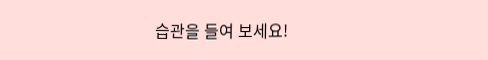습관을 들여 보세요!